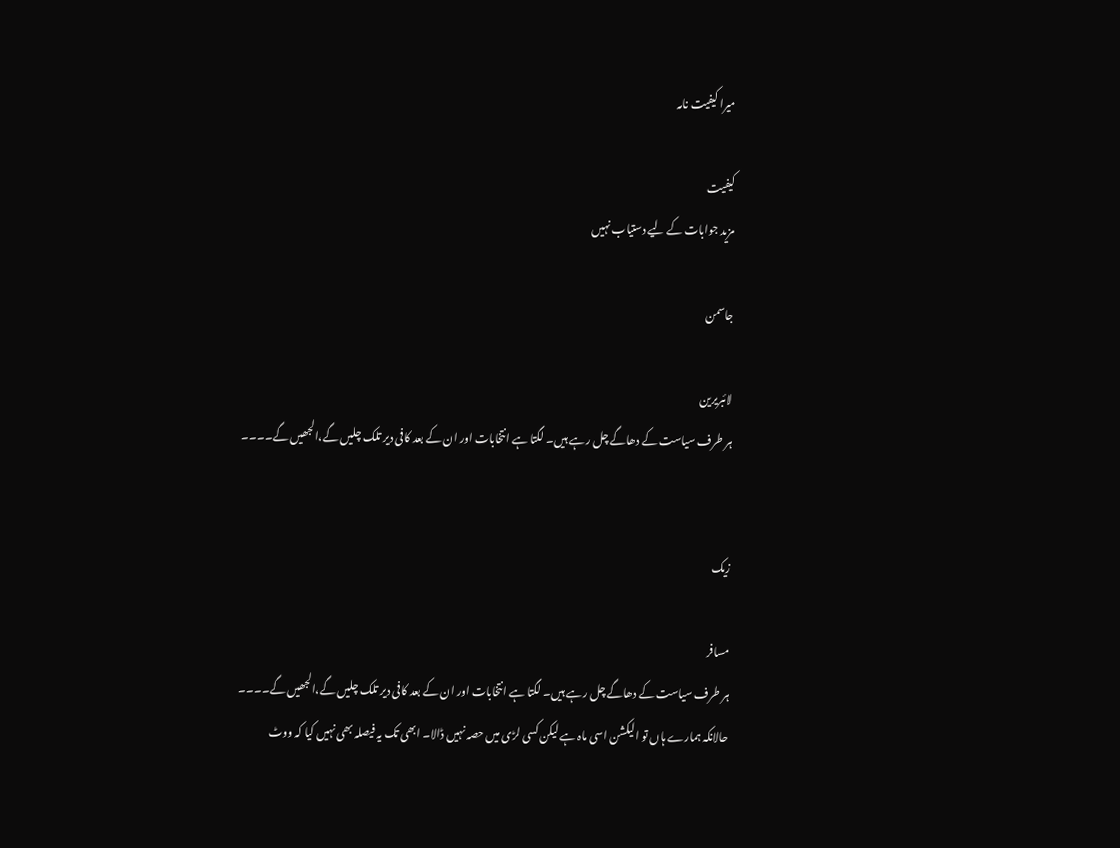میرا کیفیت نامہ

کیفیت
مزید جوابات کے لیے دستیاب نہیں

جاسمن

لائبریرین
ہر طرف سیاست کے دھاگے چل رہے ہیں۔ لگتا ہے انتخابات اور ان کے بعد کافی دیر تلک چلیں گے،الجھیں گے۔۔۔۔


زیک

مسافر
ہر طرف سیاست کے دھاگے چل رہے ہیں۔ لگتا ہے انتخابات اور ان کے بعد کافی دیر تلک چلیں گے،الجھیں گے۔۔۔۔
حالانکہ ہمارے ہاں تو الیکشن اسی ماہ ہے لیکن کسی لڑی میں حصہ نہیں ڈالا۔ ابھی تک یہ فیصلہ بھی نہیں کیا کہ ووٹ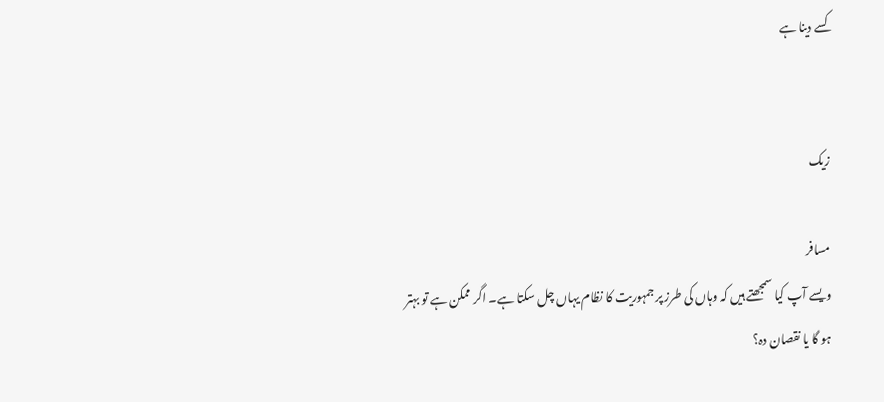کسے دینا ہے


زیک

مسافر
ویسے آپ کیا سمجھتے ہیں کہ وہاں کی طرز پر جمہوریت کا نظام یہاں چل سکتا ہے۔ اگر ممکن ہے تو بہتر ہو گا یا نقصان دہ؟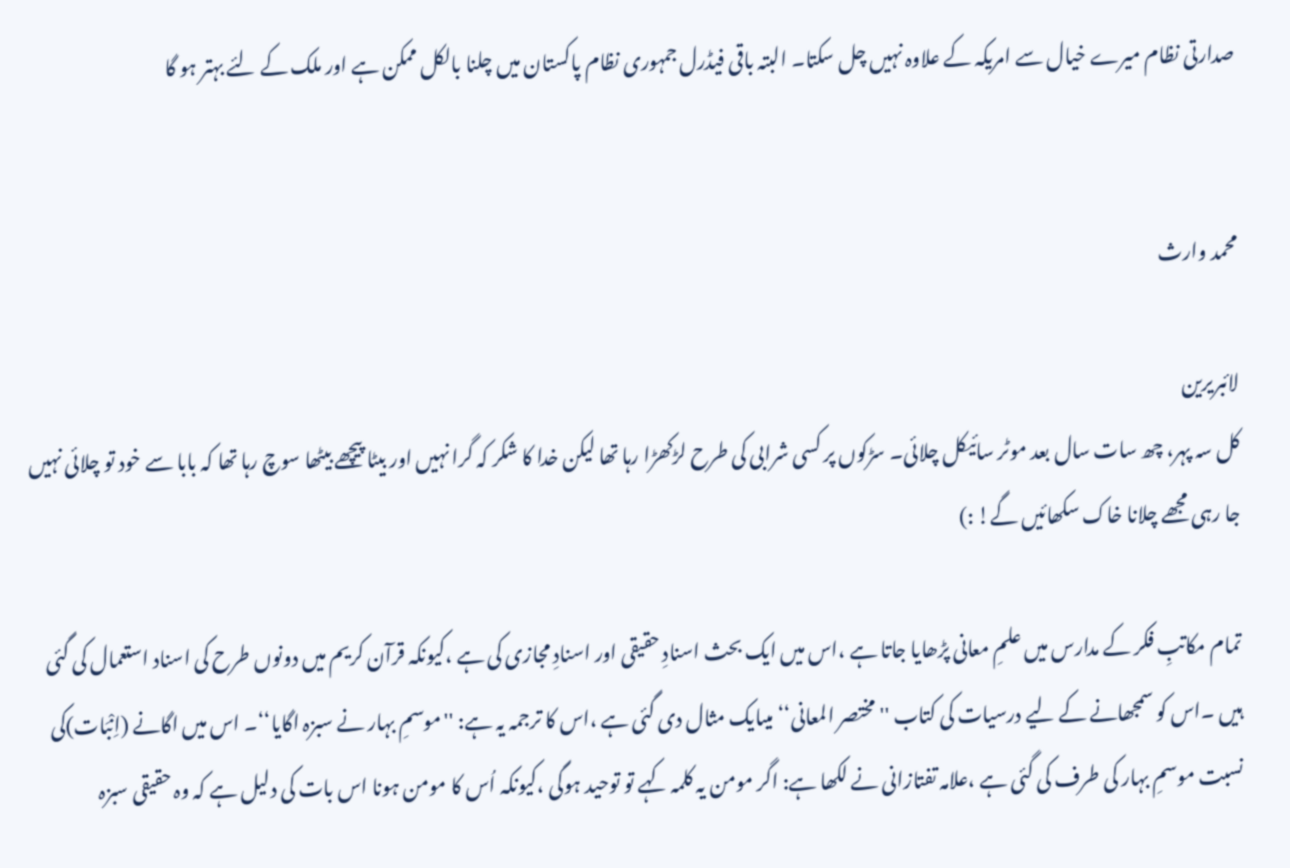صدارتی نظام میرے خیال سے امریکہ کے علاوہ نہیں چل سکتا۔ البتہ باقی فیڈرل جمہوری نظام پاکستان میں چلنا بالکل ممکن ہے اور ملک کے لئے بہتر ہو گا


محمد وارث

لائبریرین
کل سہ پہر، چھ سات سال بعد موٹر سائیکل چلائی۔ سڑکوں پر کسی شرابی کی طرح لڑکھڑا رہا تھا لیکن خدا کا شکر کہ گرا نہیں اور بیٹا پیچھے بیٹھا سوچ رہا تھا کہ بابا سے خود تو چلائی نہیں جا رہی مجھے چلانا خاک سکھائیں گے! :)

تمام مکاتبِ فکر کے مدارس میں علمِ معانی پڑھایا جاتا ہے ،اس میں ایک بحث اسنادِ حقیقی اور اسنادِ مجازی کی ہے ،کیونکہ قرآن کریم میں دونوں طرح کی اسناد استعمال کی گئی ہیں ۔اس کو سمجھانے کے لیے درسیات کی کتاب ''مختصر المعانی‘‘ میںایک مثال دی گئی ہے ،اس کا ترجمہ یہ ہے: ''موسمِ بہار نے سبزہ اگایا‘‘۔ اس میں اگانے (اِنْبَات)کی نسبت موسمِ بہار کی طرف کی گئی ہے ،علامہ تفتازانی نے لکھا ہے: اگر مومن یہ کلمہ کہے تو توحید ہوگی ،کیونکہ اُس کا مومن ہونا اس بات کی دلیل ہے کہ وہ حقیقی سبزہ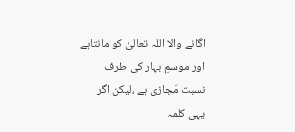اگانے والا اللہ تعالیٰ کو مانتاہے اور موسمِ بہار کی طرف نسبت مَجازی ہے ،لیکن اگر یہی کلمہ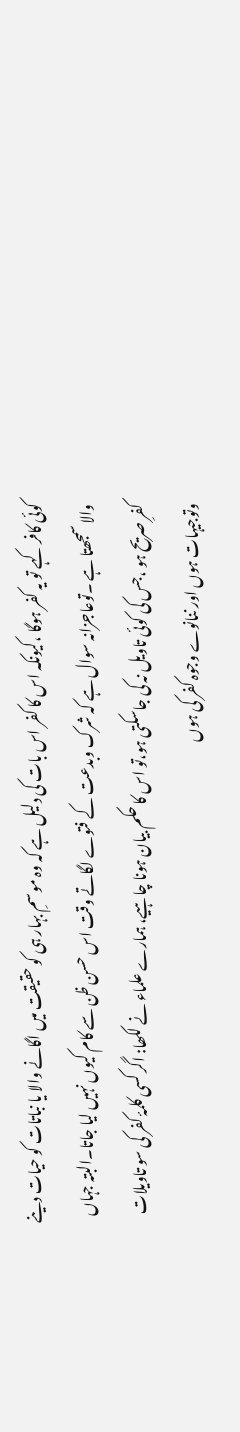کوئی کافر کہے تو یہ کفر ہوگا ،کیونکہ اس کا کفر اس بات کی دلیل ہے کہ وہ موسمِ بہار ہی کو حقیقت میں اگانے والا یا نباتات کو حیات دینے والا سمجھتا ہے ۔توعاجزانہ سوال ہے کہ شرک وبدعت کے فتوے لگاتے وقت اس حسن ظن سے کام کیوں نہیں لیا جاتا۔البتہ جہاں کفرِ صریح ہو ،جس کی کوئی تاویل نہ کی جاسکتی ہو،تو اس کا حکم بیان ہونا چاہیے، ہمارے علماء نے لکھا: اگر کسی کلمۂ کفر کی سو تاویلات وتوجیہات ہوں اور ننانوے وجوہ کفر کی ہوں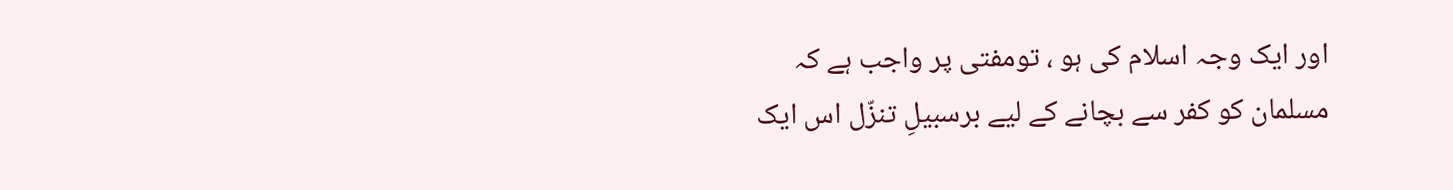اور ایک وجہ اسلام کی ہو ، تومفتی پر واجب ہے کہ مسلمان کو کفر سے بچانے کے لیے برسبیلِ تنزّل اس ایک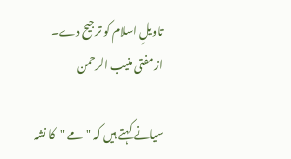تاویلِ اسلام کو ترجیح دے۔
ازمفتی منیب الرحمن

سیانے کہتے ہیں کہ "مے "کا نشہ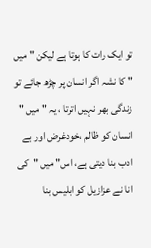تو ایک رات کا ہوتا ہے لیکن " میں " کا نشہ اگر انسان پر چڑھ جائے تو زندگی بھر نہیں اترتا ، یہ " میں " انسان کو ظالم ،خودغرض اور بے ادب بنا دیتی ہے، اس" میں "کی انا نے عزازیل کو ابلیس بنا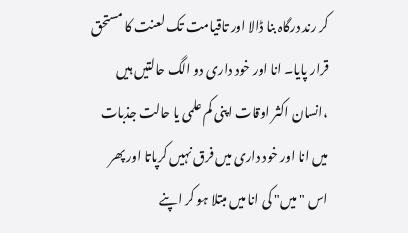کر رند درگاہ بنا ڈالا اور تاقیامت تک لعنت کا مستحق قرار پایا۔ انا اور خود داری دو الگ حالتیں ہیں ،انسان اکثر اوقات اپنی کم علمی یا حالت جذبات میں انا اور خود داری میں فرق نہیں کرپاتا اور پھر اس " میں" کی انا میں مبتلا ہو کر اپنے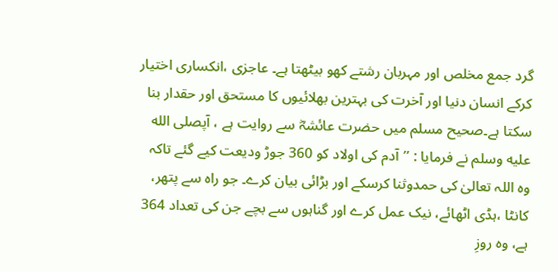گرد جمع مخلص اور مہربان رشتے کھو بیٹھتا ہے۔ عاجزی ،انکساری اختیار کرکے انسان دنیا اور آخرت کی بہترین بھلائیوں کا مستحق اور حقدار بنا سکتا ہے۔صحیح مسلم میں حضرت عائشہؓ سے روایت ہے ، آپصلى الله عليه وسلم نے فرمایا : ’’آدم کی اولاد کو 360 جوڑ ودیعت کیے گئے تاکہ وہ اللہ تعالیٰ کی حمدوثنا کرسکے اور بڑائی بیان کرے۔ جو راہ سے پتھر، کانٹا ،ہڈی اٹھائے، نیک عمل کرے اور گناہوں سے بچے جن کی تعداد 364 ہے، وہ روزِ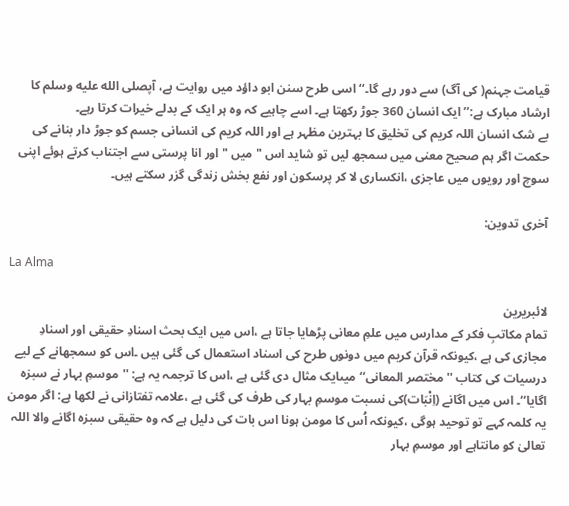قیامت جہنم( کی آگ) سے دور رہے گا۔‘‘ اسی طرح سنن ابو داؤد میں روایت ہے، آپصلى الله عليه وسلم کا ارشاد مبارک ہے:’’ ایک انسان 360 جوڑ رکھتا ہے۔ اسے چاہیے کہ وہ ہر ایک کے بدلے خیرات کرتا رہے۔
بے شک انسان اللہ کریم کی تخلیق کا بہترین مظہر ہے اور اللہ کریم کی انسانی جسم کو جوڑ دار بنانے کی حکمت اگر ہم صحیح معنی میں سمجھ لیں تو شاید اس " میں "اور انا پرستی سے اجتناب کرتے ہوئے اپنی سوچ اور رویوں میں عاجزی ،انکساری لا کر پرسکون اور نفع بخش زندگی گزر سکتے ہیں۔

آخری تدوین:

La Alma

لائبریرین
تمام مکاتبِ فکر کے مدارس میں علمِ معانی پڑھایا جاتا ہے ،اس میں ایک بحث اسنادِ حقیقی اور اسنادِ مجازی کی ہے ،کیونکہ قرآن کریم میں دونوں طرح کی اسناد استعمال کی گئی ہیں ۔اس کو سمجھانے کے لیے درسیات کی کتاب ''مختصر المعانی‘‘ میںایک مثال دی گئی ہے ،اس کا ترجمہ یہ ہے: ''موسمِ بہار نے سبزہ اگایا‘‘۔ اس میں اگانے (اِنْبَات)کی نسبت موسمِ بہار کی طرف کی گئی ہے ،علامہ تفتازانی نے لکھا ہے: اگر مومن یہ کلمہ کہے تو توحید ہوگی ،کیونکہ اُس کا مومن ہونا اس بات کی دلیل ہے کہ وہ حقیقی سبزہ اگانے والا اللہ تعالیٰ کو مانتاہے اور موسمِ بہار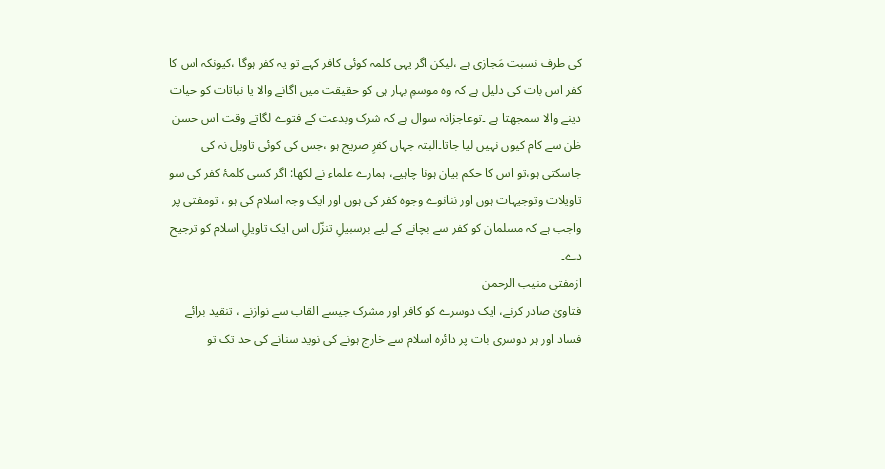کی طرف نسبت مَجازی ہے ،لیکن اگر یہی کلمہ کوئی کافر کہے تو یہ کفر ہوگا ،کیونکہ اس کا کفر اس بات کی دلیل ہے کہ وہ موسمِ بہار ہی کو حقیقت میں اگانے والا یا نباتات کو حیات دینے والا سمجھتا ہے ۔توعاجزانہ سوال ہے کہ شرک وبدعت کے فتوے لگاتے وقت اس حسن ظن سے کام کیوں نہیں لیا جاتا۔البتہ جہاں کفرِ صریح ہو ،جس کی کوئی تاویل نہ کی جاسکتی ہو،تو اس کا حکم بیان ہونا چاہیے، ہمارے علماء نے لکھا: اگر کسی کلمۂ کفر کی سو تاویلات وتوجیہات ہوں اور ننانوے وجوہ کفر کی ہوں اور ایک وجہ اسلام کی ہو ، تومفتی پر واجب ہے کہ مسلمان کو کفر سے بچانے کے لیے برسبیلِ تنزّل اس ایک تاویلِ اسلام کو ترجیح دے۔
ازمفتی منیب الرحمن
فتاویٰ صادر کرنے، ایک دوسرے کو کافر اور مشرک جیسے القاب سے نوازنے ، تنقید برائے فساد اور ہر دوسری بات پر دائرہ اسلام سے خارج ہونے کی نوید سنانے کی حد تک تو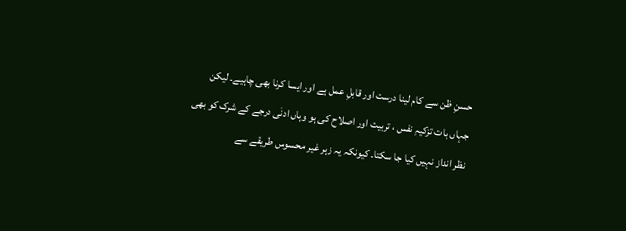حسنِ ظن سے کام لینا درست اور قابلِ عمل ہے اور ایسا کرنا بھی چاہیے۔ لیکن جہاں بات تزکیہِ نفس ، تربیت اور اصلاح کی ہو وہاں ادنٰی درجے کے شرک کو بھی نظر انداز نہیں کیا جا سکتا۔ کیونکہ یہ زہر غیر محسوس طریقے سے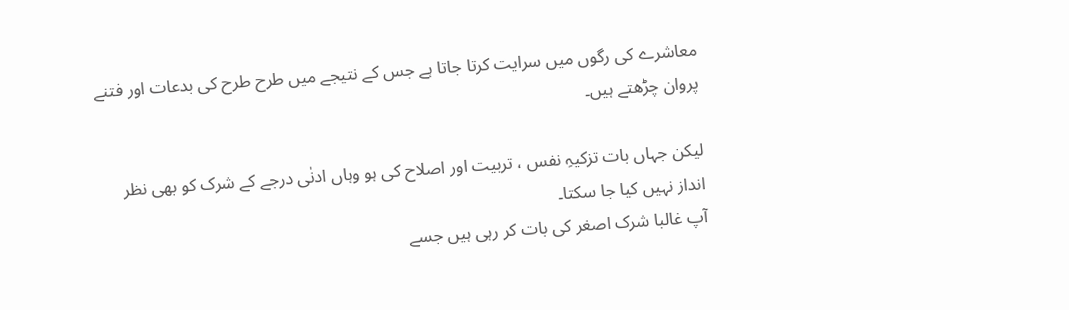معاشرے کی رگوں میں سرایت کرتا جاتا ہے جس کے نتیجے میں طرح طرح کی بدعات اور فتنے پروان چڑھتے ہیں۔

لیکن جہاں بات تزکیہِ نفس ، تربیت اور اصلاح کی ہو وہاں ادنٰی درجے کے شرک کو بھی نظر انداز نہیں کیا جا سکتا۔
آپ غالبا شرک اصغر کی بات کر رہی ہیں جسے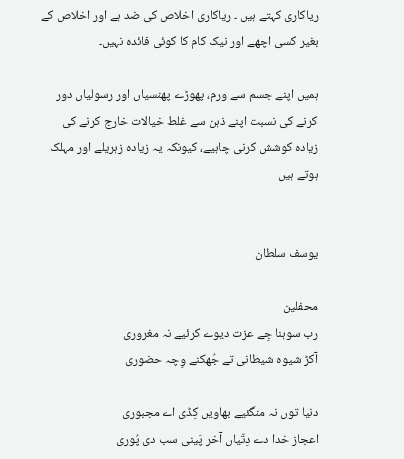ریاکاری کہتے ہیں ۔ ریاکاری اخلاص کی ضد ہے اور اخلاص کے بغیر کسی اچھے اور نیک کام کا کوئی فائدہ نہیں۔

ہمیں اپنے جسم سے ورم، پھوڑے پھنسیاں اور رسولیاں دور کرنے کی نسبت اپنے ذہن سے غلط خیالات خارج کرنے کی زیادہ کوشش کرنی چاہیے، کیونکہ یہ زیادہ زہریلے اور مہلک ہوتے ہیں


یوسف سلطان

محفلین
رب سوہنا جِے عزت دیوے کرئیے نہ مغروری
آکڑ شیوہ شیطانی تے جُھکنے وِچہ حضوری

دنیا توں نہ منگئیے بھاویں کِڈی اے مجبوری
اعجاز خدا دے دِتّیاں آخر پَینی سب دی پُوری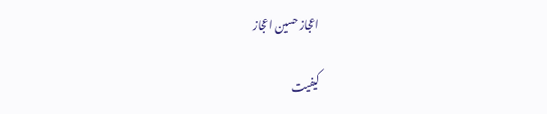اعجاز حسین اعجاز

کیفیت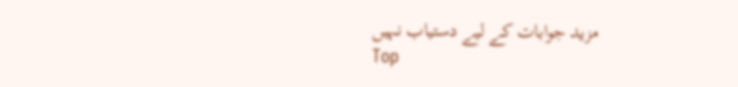مزید جوابات کے لیے دستیاب نہیں
Top